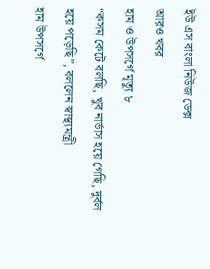ইউ এস বাংলা নিউজ ডেক্স
আরও খবর
হাম ও উপসর্গে মৃত্যু ৮
“কসম কেটে বলছি, খুব নার্ভাস হয়ে গেছি, দুর্বল হয়ে পড়েছি”, বললেন স্বাস্থ্যমন্ত্রী
হাম উপসর্গে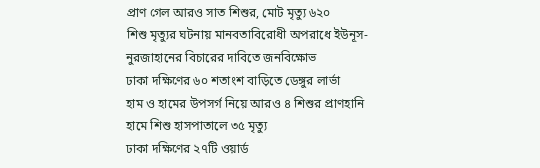প্রাণ গেল আরও সাত শিশুর, মোট মৃত্যু ৬২০
শিশু মৃত্যুর ঘটনায় মানবতাবিরোধী অপরাধে ইউনূস-নুরজাহানের বিচারের দাবিতে জনবিক্ষোভ
ঢাকা দক্ষিণের ৬০ শতাংশ বাড়িতে ডেঙ্গুর লার্ভা
হাম ও হামের উপসর্গ নিয়ে আরও ৪ শিশুর প্রাণহানি
হামে শিশু হাসপাতালে ৩৫ মৃত্যু
ঢাকা দক্ষিণের ২৭টি ওয়ার্ড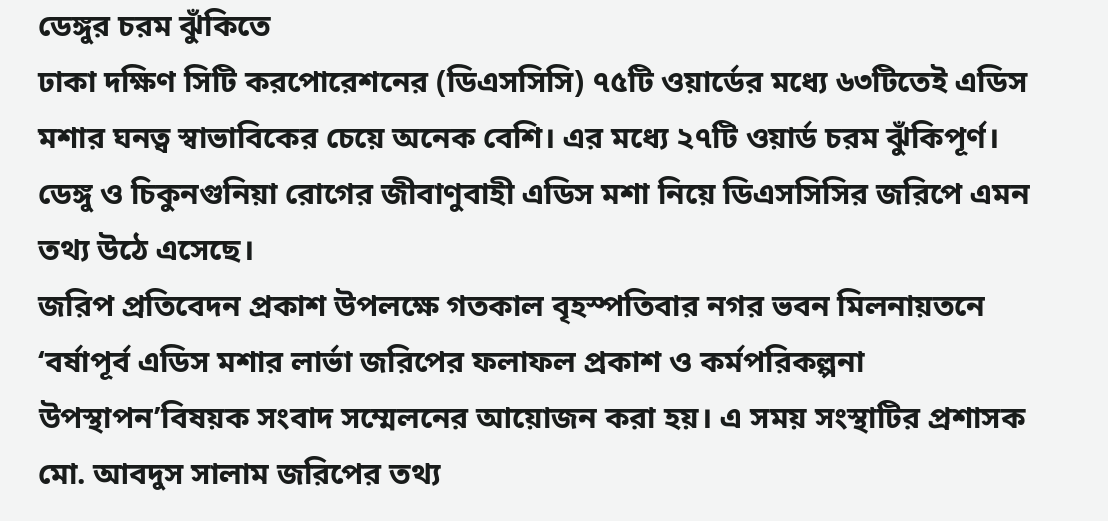ডেঙ্গুর চরম ঝুঁকিতে
ঢাকা দক্ষিণ সিটি করপোরেশনের (ডিএসসিসি) ৭৫টি ওয়ার্ডের মধ্যে ৬৩টিতেই এডিস মশার ঘনত্ব স্বাভাবিকের চেয়ে অনেক বেশি। এর মধ্যে ২৭টি ওয়ার্ড চরম ঝুঁকিপূর্ণ। ডেঙ্গু ও চিকুনগুনিয়া রোগের জীবাণুবাহী এডিস মশা নিয়ে ডিএসসিসির জরিপে এমন তথ্য উঠে এসেছে।
জরিপ প্রতিবেদন প্রকাশ উপলক্ষে গতকাল বৃহস্পতিবার নগর ভবন মিলনায়তনে ‘বর্ষাপূর্ব এডিস মশার লার্ভা জরিপের ফলাফল প্রকাশ ও কর্মপরিকল্পনা উপস্থাপন’বিষয়ক সংবাদ সম্মেলনের আয়োজন করা হয়। এ সময় সংস্থাটির প্রশাসক মো. আবদুস সালাম জরিপের তথ্য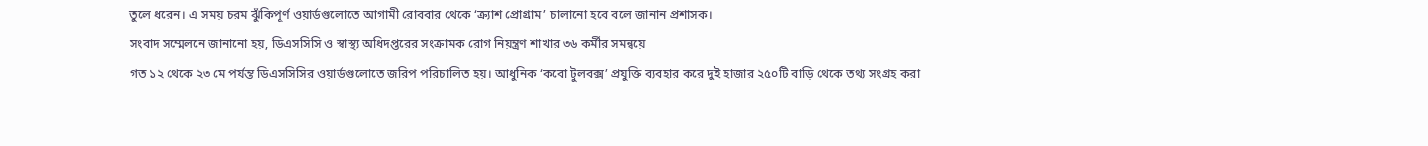তুলে ধরেন। এ সময় চরম ঝুঁকিপূর্ণ ওয়ার্ডগুলোতে আগামী রোববার থেকে ‘ক্র্যাশ প্রোগ্রাম’ চালানো হবে বলে জানান প্রশাসক।
সংবাদ সম্মেলনে জানানো হয়, ডিএসসিসি ও স্বাস্থ্য অধিদপ্তরের সংক্রামক রোগ নিয়ন্ত্রণ শাখার ৩৬ কর্মীর সমন্বয়ে
গত ১২ থেকে ২৩ মে পর্যন্ত ডিএসসিসির ওয়ার্ডগুলোতে জরিপ পরিচালিত হয়। আধুনিক ‘কবো টুলবক্স’ প্রযুক্তি ব্যবহার করে দুই হাজার ২৫০টি বাড়ি থেকে তথ্য সংগ্রহ করা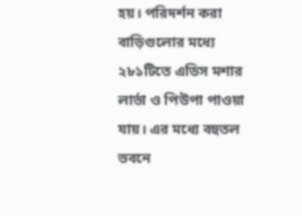হয়। পরিদর্শন করা বাড়িগুলোর মধ্যে ২৮১টিতে এডিস মশার লার্ভা ও পিউপা পাওয়া যায়। এর মধ্যে বহুতল ভবনে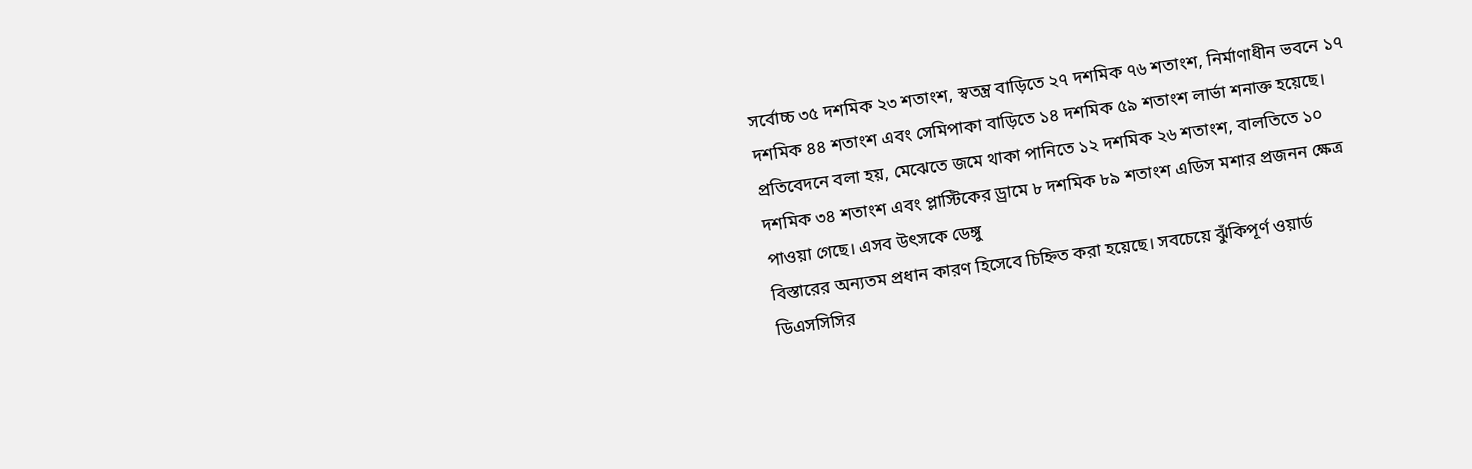সর্বোচ্চ ৩৫ দশমিক ২৩ শতাংশ, স্বতন্ত্র বাড়িতে ২৭ দশমিক ৭৬ শতাংশ, নির্মাণাধীন ভবনে ১৭ দশমিক ৪৪ শতাংশ এবং সেমিপাকা বাড়িতে ১৪ দশমিক ৫৯ শতাংশ লার্ভা শনাক্ত হয়েছে। প্রতিবেদনে বলা হয়, মেঝেতে জমে থাকা পানিতে ১২ দশমিক ২৬ শতাংশ, বালতিতে ১০ দশমিক ৩৪ শতাংশ এবং প্লাস্টিকের ড্রামে ৮ দশমিক ৮৯ শতাংশ এডিস মশার প্রজনন ক্ষেত্র পাওয়া গেছে। এসব উৎসকে ডেঙ্গু
বিস্তারের অন্যতম প্রধান কারণ হিসেবে চিহ্নিত করা হয়েছে। সবচেয়ে ঝুঁকিপূর্ণ ওয়ার্ড ডিএসসিসির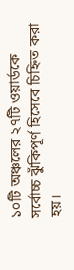১০টি অঞ্চলের ২৭টি ওয়ার্ডকে সর্বোচ্চ ঝুঁকিপূর্ণ হিসেবে চিহ্নিত করা হয়।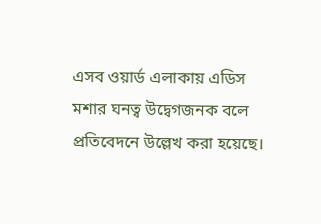এসব ওয়ার্ড এলাকায় এডিস মশার ঘনত্ব উদ্বেগজনক বলে প্রতিবেদনে উল্লেখ করা হয়েছে।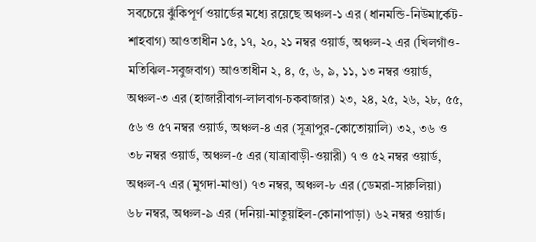সবচেয়ে ঝুঁকিপূর্ণ ওয়ার্ডের মধ্যে রয়েছে অঞ্চল-১ এর (ধানমন্ডি-নিউমার্কেট-শাহবাগ) আওতাধীন ১৫, ১৭, ২০, ২১ নম্বর ওয়ার্ড, অঞ্চল-২ এর (খিলগাঁও-মতিঝিল-সবুজবাগ) আওতাধীন ২, ৪, ৫, ৬, ৯, ১১, ১৩ নম্বর ওয়ার্ড, অঞ্চল-৩ এর (হাজারীবাগ-লালবাগ-চকবাজার) ২৩, ২৪, ২৫, ২৬, ২৮, ৫৫, ৫৬ ও ৫৭ নম্বর ওয়ার্ড, অঞ্চল-৪ এর (সূত্রাপুর-কোতোয়ালি) ৩২, ৩৬ ও ৩৮ নম্বর ওয়ার্ড, অঞ্চল-৫ এর (যাত্রাবাড়ী-ওয়ারী) ৭ ও ৫২ নম্বর ওয়ার্ড, অঞ্চল-৭ এর (মুগদা-মাণ্ডা) ৭৩ নম্বর, অঞ্চল-৮ এর (ডেমরা-সারুলিয়া)
৬৮ নম্বর, অঞ্চল-৯ এর (দনিয়া-মাতুয়াইল-কোনাপাড়া) ৬২ নম্বর ওয়ার্ড।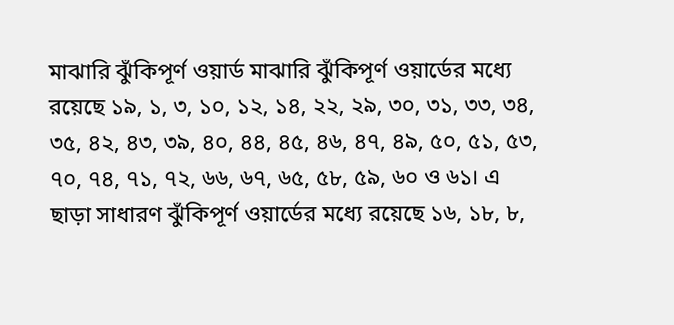মাঝারি ঝুঁকিপূর্ণ ওয়ার্ড মাঝারি ঝুঁকিপূর্ণ ওয়ার্ডের মধ্যে রয়েছে ১৯, ১, ৩, ১০, ১২, ১৪, ২২, ২৯, ৩০, ৩১, ৩৩, ৩৪, ৩৫, ৪২, ৪৩, ৩৯, ৪০, ৪৪, ৪৫, ৪৬, ৪৭, ৪৯, ৫০, ৫১, ৫৩, ৭০, ৭৪, ৭১, ৭২, ৬৬, ৬৭, ৬৫, ৫৮, ৫৯, ৬০ ও ৬১। এ ছাড়া সাধারণ ঝুঁকিপূর্ণ ওয়ার্ডের মধ্যে রয়েছে ১৬, ১৮, ৮,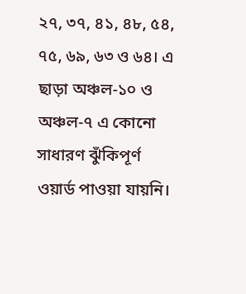২৭, ৩৭, ৪১, ৪৮, ৫৪, ৭৫, ৬৯, ৬৩ ও ৬৪। এ ছাড়া অঞ্চল-১০ ও অঞ্চল-৭ এ কোনো সাধারণ ঝুঁকিপূর্ণ ওয়ার্ড পাওয়া যায়নি।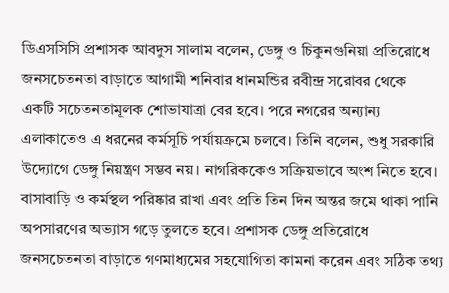ডিএসসিসি প্রশাসক আবদুস সালাম বলেন, ডেঙ্গু ও চিকুনগুনিয়া প্রতিরোধে জনসচেতনতা বাড়াতে আগামী শনিবার ধানমন্ডির রবীন্দ্র সরোবর থেকে
একটি সচেতনতামূলক শোভাযাত্রা বের হবে। পরে নগরের অন্যান্য এলাকাতেও এ ধরনের কর্মসূচি পর্যায়ক্রমে চলবে। তিনি বলেন, শুধু সরকারি উদ্যোগে ডেঙ্গু নিয়ন্ত্রণ সম্ভব নয়। নাগরিককেও সক্রিয়ভাবে অংশ নিতে হবে। বাসাবাড়ি ও কর্মস্থল পরিষ্কার রাখা এবং প্রতি তিন দিন অন্তর জমে থাকা পানি অপসারণের অভ্যাস গড়ে তুলতে হবে। প্রশাসক ডেঙ্গু প্রতিরোধে জনসচেতনতা বাড়াতে গণমাধ্যমের সহযোগিতা কামনা করেন এবং সঠিক তথ্য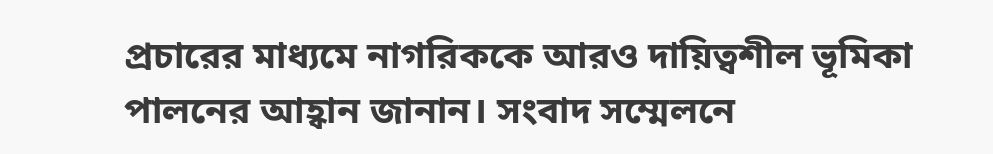প্রচারের মাধ্যমে নাগরিককে আরও দায়িত্বশীল ভূমিকা পালনের আহ্বান জানান। সংবাদ সম্মেলনে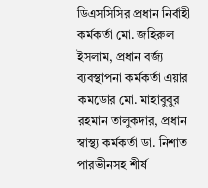ডিএসসিসির প্রধান নির্বাহী কর্মকর্তা মো. জহিরুল ইসলাম, প্রধান বর্জ্য ব্যবস্থাপনা কর্মকর্তা এয়ার কমডোর মো. মাহাবুবুর রহমান তালুকদার, প্রধান স্বাস্থ্য কর্মকর্তা ডা. নিশাত পারভীনসহ শীর্ষ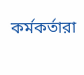কর্মকর্তারা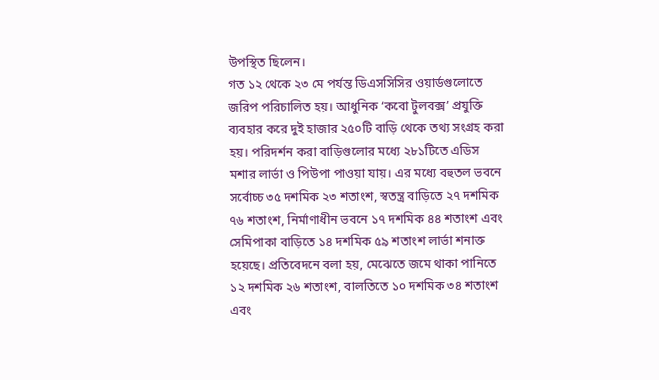উপস্থিত ছিলেন।
গত ১২ থেকে ২৩ মে পর্যন্ত ডিএসসিসির ওয়ার্ডগুলোতে জরিপ পরিচালিত হয়। আধুনিক ‘কবো টুলবক্স’ প্রযুক্তি ব্যবহার করে দুই হাজার ২৫০টি বাড়ি থেকে তথ্য সংগ্রহ করা হয়। পরিদর্শন করা বাড়িগুলোর মধ্যে ২৮১টিতে এডিস মশার লার্ভা ও পিউপা পাওয়া যায়। এর মধ্যে বহুতল ভবনে সর্বোচ্চ ৩৫ দশমিক ২৩ শতাংশ, স্বতন্ত্র বাড়িতে ২৭ দশমিক ৭৬ শতাংশ, নির্মাণাধীন ভবনে ১৭ দশমিক ৪৪ শতাংশ এবং সেমিপাকা বাড়িতে ১৪ দশমিক ৫৯ শতাংশ লার্ভা শনাক্ত হয়েছে। প্রতিবেদনে বলা হয়, মেঝেতে জমে থাকা পানিতে ১২ দশমিক ২৬ শতাংশ, বালতিতে ১০ দশমিক ৩৪ শতাংশ এবং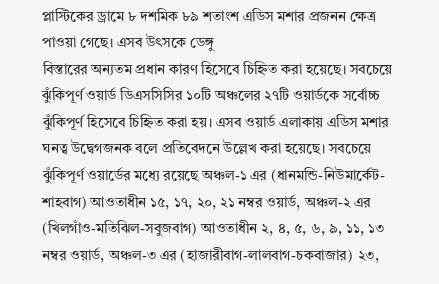প্লাস্টিকের ড্রামে ৮ দশমিক ৮৯ শতাংশ এডিস মশার প্রজনন ক্ষেত্র পাওয়া গেছে। এসব উৎসকে ডেঙ্গু
বিস্তারের অন্যতম প্রধান কারণ হিসেবে চিহ্নিত করা হয়েছে। সবচেয়ে ঝুঁকিপূর্ণ ওয়ার্ড ডিএসসিসির ১০টি অঞ্চলের ২৭টি ওয়ার্ডকে সর্বোচ্চ ঝুঁকিপূর্ণ হিসেবে চিহ্নিত করা হয়। এসব ওয়ার্ড এলাকায় এডিস মশার ঘনত্ব উদ্বেগজনক বলে প্রতিবেদনে উল্লেখ করা হয়েছে। সবচেয়ে ঝুঁকিপূর্ণ ওয়ার্ডের মধ্যে রয়েছে অঞ্চল-১ এর (ধানমন্ডি-নিউমার্কেট-শাহবাগ) আওতাধীন ১৫, ১৭, ২০, ২১ নম্বর ওয়ার্ড, অঞ্চল-২ এর (খিলগাঁও-মতিঝিল-সবুজবাগ) আওতাধীন ২, ৪, ৫, ৬, ৯, ১১, ১৩ নম্বর ওয়ার্ড, অঞ্চল-৩ এর (হাজারীবাগ-লালবাগ-চকবাজার) ২৩,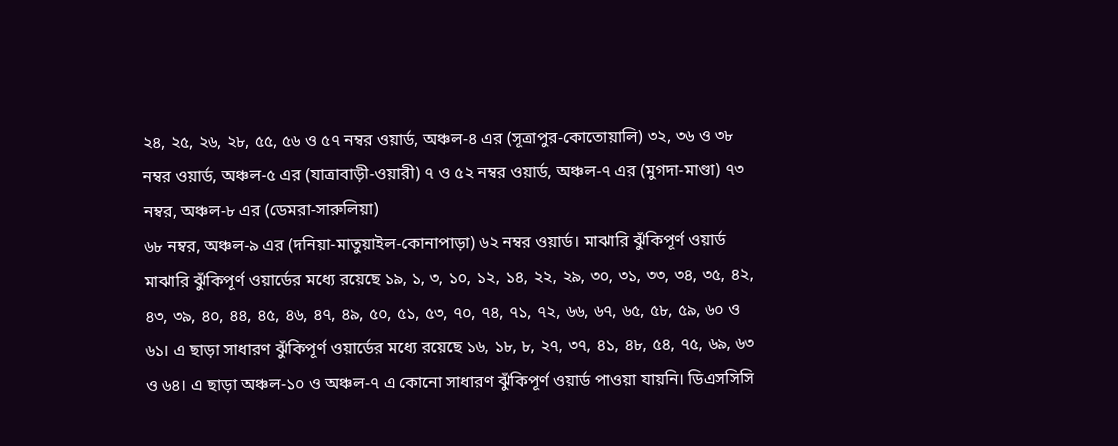২৪, ২৫, ২৬, ২৮, ৫৫, ৫৬ ও ৫৭ নম্বর ওয়ার্ড, অঞ্চল-৪ এর (সূত্রাপুর-কোতোয়ালি) ৩২, ৩৬ ও ৩৮ নম্বর ওয়ার্ড, অঞ্চল-৫ এর (যাত্রাবাড়ী-ওয়ারী) ৭ ও ৫২ নম্বর ওয়ার্ড, অঞ্চল-৭ এর (মুগদা-মাণ্ডা) ৭৩ নম্বর, অঞ্চল-৮ এর (ডেমরা-সারুলিয়া)
৬৮ নম্বর, অঞ্চল-৯ এর (দনিয়া-মাতুয়াইল-কোনাপাড়া) ৬২ নম্বর ওয়ার্ড। মাঝারি ঝুঁকিপূর্ণ ওয়ার্ড মাঝারি ঝুঁকিপূর্ণ ওয়ার্ডের মধ্যে রয়েছে ১৯, ১, ৩, ১০, ১২, ১৪, ২২, ২৯, ৩০, ৩১, ৩৩, ৩৪, ৩৫, ৪২, ৪৩, ৩৯, ৪০, ৪৪, ৪৫, ৪৬, ৪৭, ৪৯, ৫০, ৫১, ৫৩, ৭০, ৭৪, ৭১, ৭২, ৬৬, ৬৭, ৬৫, ৫৮, ৫৯, ৬০ ও ৬১। এ ছাড়া সাধারণ ঝুঁকিপূর্ণ ওয়ার্ডের মধ্যে রয়েছে ১৬, ১৮, ৮, ২৭, ৩৭, ৪১, ৪৮, ৫৪, ৭৫, ৬৯, ৬৩ ও ৬৪। এ ছাড়া অঞ্চল-১০ ও অঞ্চল-৭ এ কোনো সাধারণ ঝুঁকিপূর্ণ ওয়ার্ড পাওয়া যায়নি। ডিএসসিসি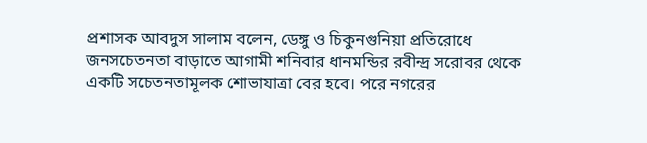প্রশাসক আবদুস সালাম বলেন, ডেঙ্গু ও চিকুনগুনিয়া প্রতিরোধে জনসচেতনতা বাড়াতে আগামী শনিবার ধানমন্ডির রবীন্দ্র সরোবর থেকে
একটি সচেতনতামূলক শোভাযাত্রা বের হবে। পরে নগরের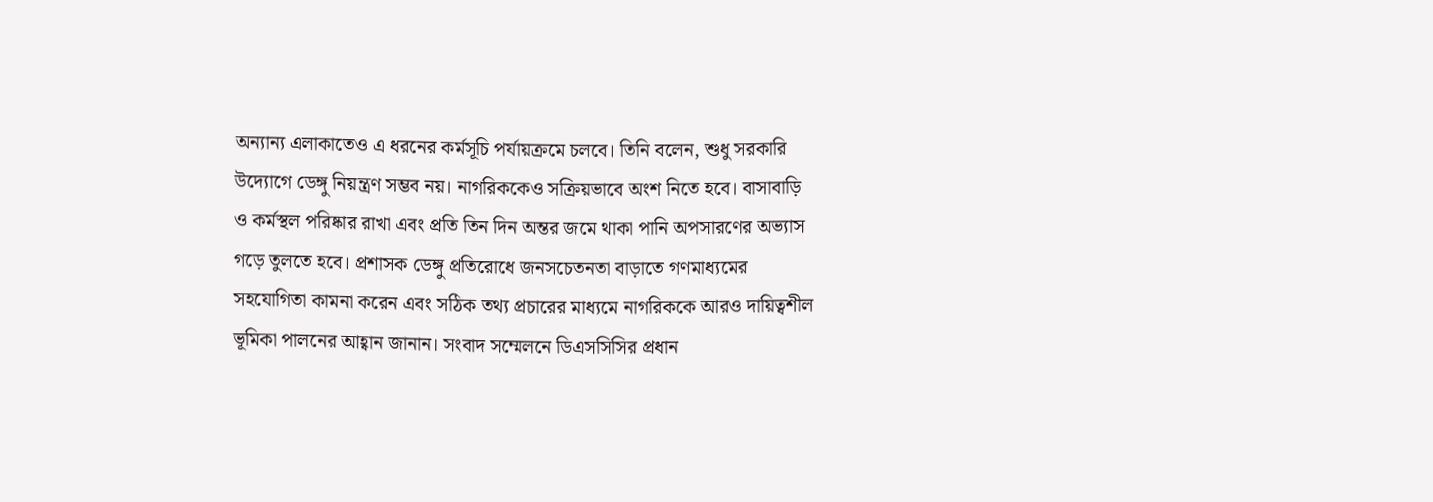অন্যান্য এলাকাতেও এ ধরনের কর্মসূচি পর্যায়ক্রমে চলবে। তিনি বলেন, শুধু সরকারি উদ্যোগে ডেঙ্গু নিয়ন্ত্রণ সম্ভব নয়। নাগরিককেও সক্রিয়ভাবে অংশ নিতে হবে। বাসাবাড়ি ও কর্মস্থল পরিষ্কার রাখা এবং প্রতি তিন দিন অন্তর জমে থাকা পানি অপসারণের অভ্যাস গড়ে তুলতে হবে। প্রশাসক ডেঙ্গু প্রতিরোধে জনসচেতনতা বাড়াতে গণমাধ্যমের সহযোগিতা কামনা করেন এবং সঠিক তথ্য প্রচারের মাধ্যমে নাগরিককে আরও দায়িত্বশীল ভূমিকা পালনের আহ্বান জানান। সংবাদ সম্মেলনে ডিএসসিসির প্রধান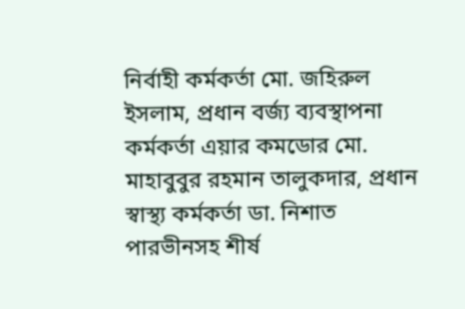নির্বাহী কর্মকর্তা মো. জহিরুল ইসলাম, প্রধান বর্জ্য ব্যবস্থাপনা কর্মকর্তা এয়ার কমডোর মো. মাহাবুবুর রহমান তালুকদার, প্রধান স্বাস্থ্য কর্মকর্তা ডা. নিশাত পারভীনসহ শীর্ষ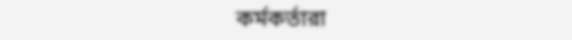কর্মকর্তারা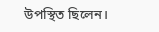উপস্থিত ছিলেন।